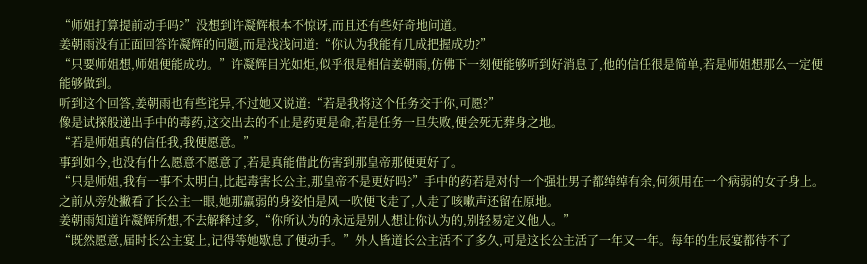“师姐打算提前动手吗?”没想到许凝辉根本不惊讶,而且还有些好奇地问道。
姜朝雨没有正面回答许凝辉的问题,而是浅浅问道:“你认为我能有几成把握成功?”
“只要师姐想,师姐便能成功。”许凝辉目光如炬,似乎很是相信姜朝雨,仿佛下一刻便能够听到好消息了,他的信任很是简单,若是师姐想那么一定便能够做到。
听到这个回答,姜朝雨也有些诧异,不过她又说道:“若是我将这个任务交于你,可愿?”
像是试探般递出手中的毒药,这交出去的不止是药更是命,若是任务一旦失败,便会死无葬身之地。
“若是师姐真的信任我,我便愿意。”
事到如今,也没有什么愿意不愿意了,若是真能借此伤害到那皇帝那便更好了。
“只是师姐,我有一事不太明白,比起毒害长公主,那皇帝不是更好吗?”手中的药若是对付一个强壮男子都绰绰有余,何须用在一个病弱的女子身上。
之前从旁处撇看了长公主一眼,她那羸弱的身姿怕是风一吹便飞走了,人走了咳嗽声还留在原地。
姜朝雨知道许凝辉所想,不去解释过多,“你所认为的永远是别人想让你认为的,别轻易定义他人。”
“既然愿意,届时长公主宴上,记得等她歇息了便动手。”外人皆道长公主活不了多久,可是这长公主活了一年又一年。每年的生辰宴都待不了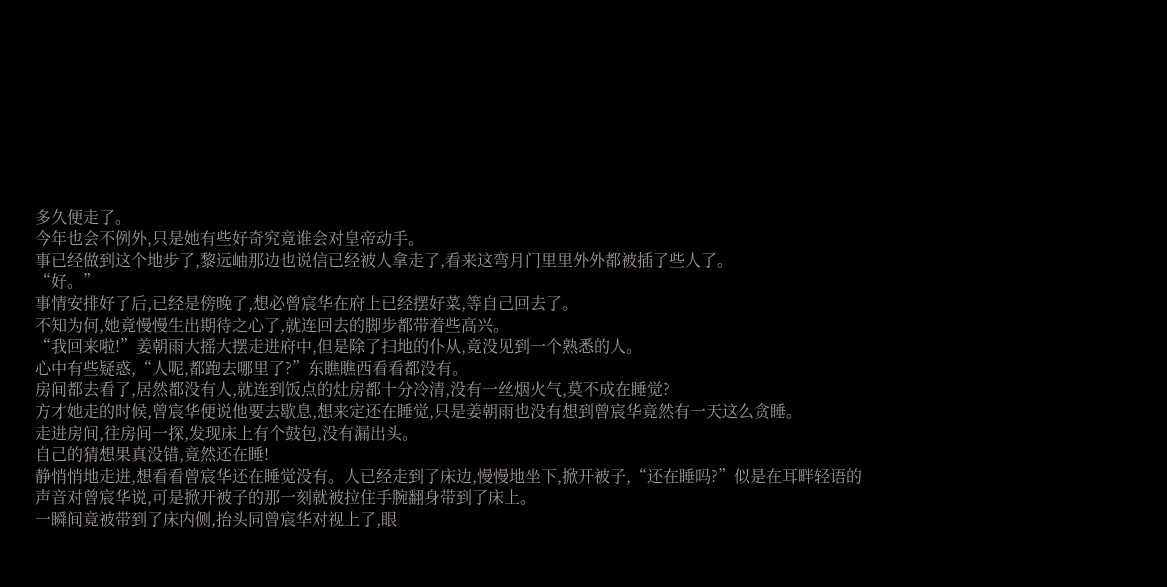多久便走了。
今年也会不例外,只是她有些好奇究竟谁会对皇帝动手。
事已经做到这个地步了,黎远岫那边也说信已经被人拿走了,看来这弯月门里里外外都被插了些人了。
“好。”
事情安排好了后,已经是傍晚了,想必曾宸华在府上已经摆好菜,等自己回去了。
不知为何,她竟慢慢生出期待之心了,就连回去的脚步都带着些高兴。
“我回来啦!”姜朝雨大摇大摆走进府中,但是除了扫地的仆从,竟没见到一个熟悉的人。
心中有些疑惑,“人呢,都跑去哪里了?”东瞧瞧西看看都没有。
房间都去看了,居然都没有人,就连到饭点的灶房都十分冷清,没有一丝烟火气,莫不成在睡觉?
方才她走的时候,曾宸华便说他要去歇息,想来定还在睡觉,只是姜朝雨也没有想到曾宸华竟然有一天这么贪睡。
走进房间,往房间一探,发现床上有个鼓包,没有漏出头。
自己的猜想果真没错,竟然还在睡!
静悄悄地走进,想看看曾宸华还在睡觉没有。人已经走到了床边,慢慢地坐下,掀开被子,“还在睡吗?”似是在耳畔轻语的声音对曾宸华说,可是掀开被子的那一刻就被拉住手腕翻身带到了床上。
一瞬间竟被带到了床内侧,抬头同曾宸华对视上了,眼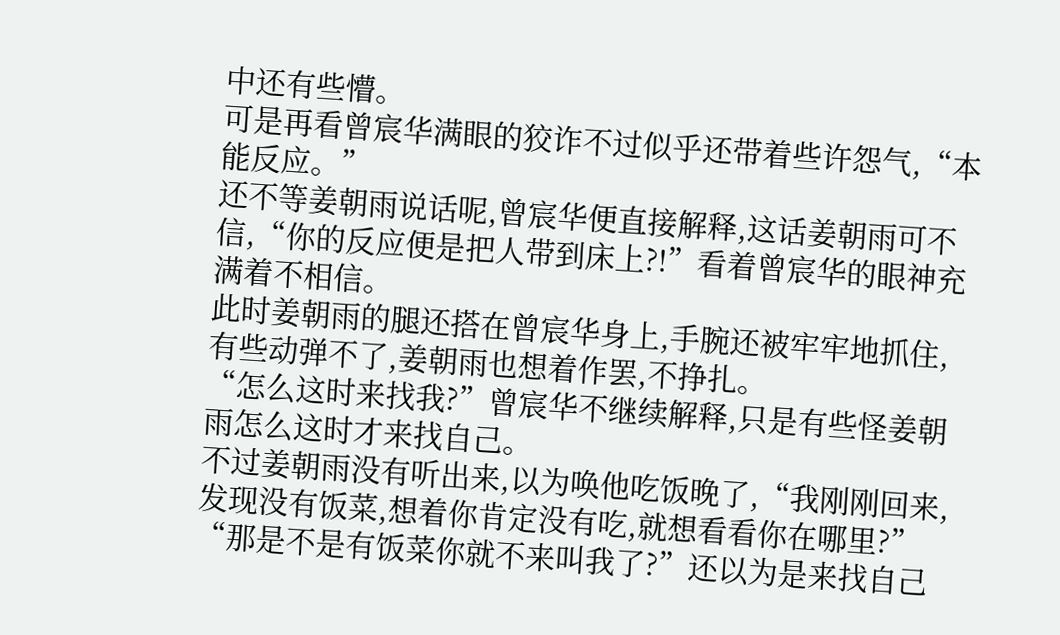中还有些懵。
可是再看曾宸华满眼的狡诈不过似乎还带着些许怨气,“本能反应。”
还不等姜朝雨说话呢,曾宸华便直接解释,这话姜朝雨可不信,“你的反应便是把人带到床上?!”看着曾宸华的眼神充满着不相信。
此时姜朝雨的腿还搭在曾宸华身上,手腕还被牢牢地抓住,有些动弹不了,姜朝雨也想着作罢,不挣扎。
“怎么这时来找我?”曾宸华不继续解释,只是有些怪姜朝雨怎么这时才来找自己。
不过姜朝雨没有听出来,以为唤他吃饭晚了,“我刚刚回来,发现没有饭菜,想着你肯定没有吃,就想看看你在哪里?”
“那是不是有饭菜你就不来叫我了?”还以为是来找自己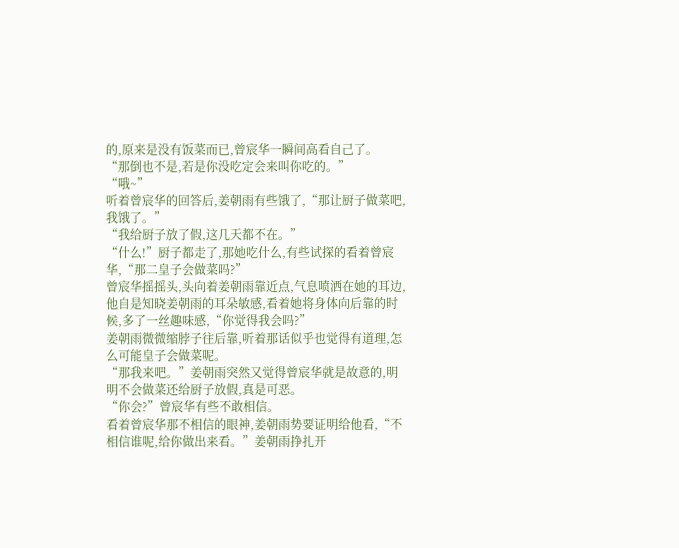的,原来是没有饭菜而已,曾宸华一瞬间高看自己了。
“那倒也不是,若是你没吃定会来叫你吃的。”
“哦~”
听着曾宸华的回答后,姜朝雨有些饿了,“那让厨子做菜吧,我饿了。”
“我给厨子放了假,这几天都不在。”
“什么!”厨子都走了,那她吃什么,有些试探的看着曾宸华,“那二皇子会做菜吗?”
曾宸华摇摇头,头向着姜朝雨靠近点,气息喷洒在她的耳边,他自是知晓姜朝雨的耳朵敏感,看着她将身体向后靠的时候,多了一丝趣味感,“你觉得我会吗?”
姜朝雨微微缩脖子往后靠,听着那话似乎也觉得有道理,怎么可能皇子会做菜呢。
“那我来吧。”姜朝雨突然又觉得曾宸华就是故意的,明明不会做菜还给厨子放假,真是可恶。
“你会?”曾宸华有些不敢相信。
看着曾宸华那不相信的眼神,姜朝雨势要证明给他看,“不相信谁呢,给你做出来看。”姜朝雨挣扎开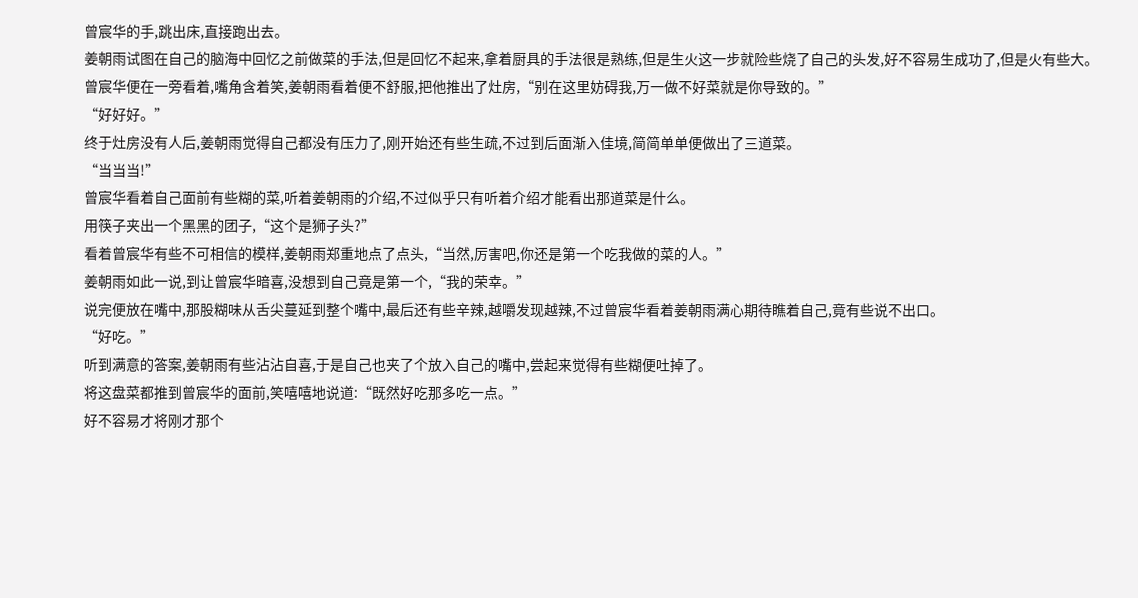曾宸华的手,跳出床,直接跑出去。
姜朝雨试图在自己的脑海中回忆之前做菜的手法,但是回忆不起来,拿着厨具的手法很是熟练,但是生火这一步就险些烧了自己的头发,好不容易生成功了,但是火有些大。
曾宸华便在一旁看着,嘴角含着笑,姜朝雨看着便不舒服,把他推出了灶房,“别在这里妨碍我,万一做不好菜就是你导致的。”
“好好好。”
终于灶房没有人后,姜朝雨觉得自己都没有压力了,刚开始还有些生疏,不过到后面渐入佳境,简简单单便做出了三道菜。
“当当当!”
曾宸华看着自己面前有些糊的菜,听着姜朝雨的介绍,不过似乎只有听着介绍才能看出那道菜是什么。
用筷子夹出一个黑黑的团子,“这个是狮子头?”
看着曾宸华有些不可相信的模样,姜朝雨郑重地点了点头,“当然,厉害吧,你还是第一个吃我做的菜的人。”
姜朝雨如此一说,到让曾宸华暗喜,没想到自己竟是第一个,“我的荣幸。”
说完便放在嘴中,那股糊味从舌尖蔓延到整个嘴中,最后还有些辛辣,越嚼发现越辣,不过曾宸华看着姜朝雨满心期待瞧着自己,竟有些说不出口。
“好吃。”
听到满意的答案,姜朝雨有些沾沾自喜,于是自己也夹了个放入自己的嘴中,尝起来觉得有些糊便吐掉了。
将这盘菜都推到曾宸华的面前,笑嘻嘻地说道:“既然好吃那多吃一点。”
好不容易才将刚才那个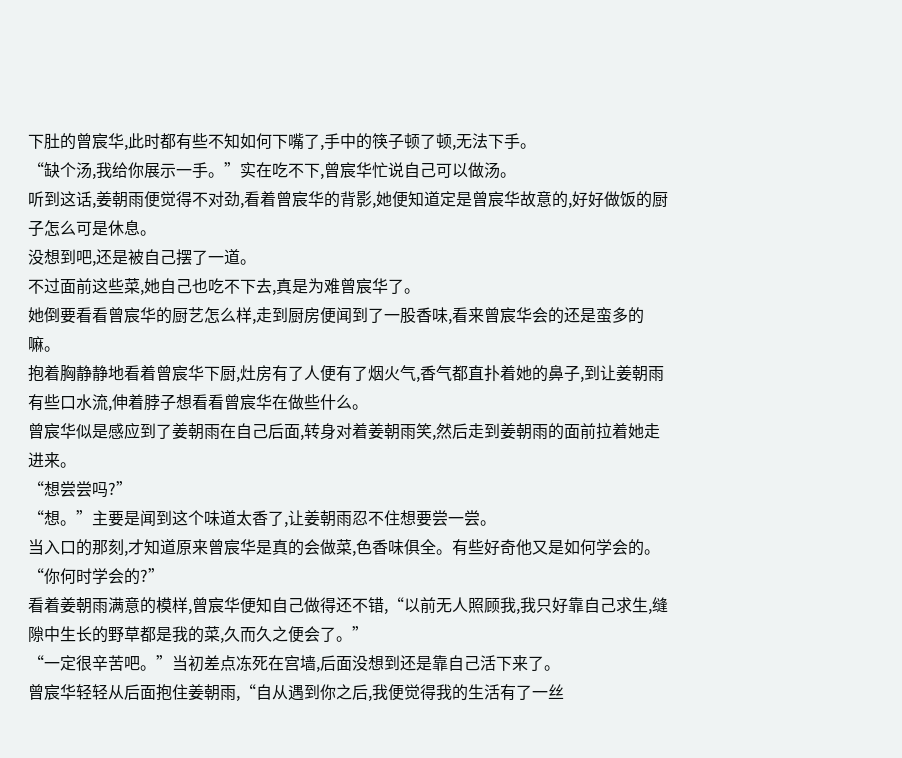下肚的曾宸华,此时都有些不知如何下嘴了,手中的筷子顿了顿,无法下手。
“缺个汤,我给你展示一手。”实在吃不下,曾宸华忙说自己可以做汤。
听到这话,姜朝雨便觉得不对劲,看着曾宸华的背影,她便知道定是曾宸华故意的,好好做饭的厨子怎么可是休息。
没想到吧,还是被自己摆了一道。
不过面前这些菜,她自己也吃不下去,真是为难曾宸华了。
她倒要看看曾宸华的厨艺怎么样,走到厨房便闻到了一股香味,看来曾宸华会的还是蛮多的嘛。
抱着胸静静地看着曾宸华下厨,灶房有了人便有了烟火气,香气都直扑着她的鼻子,到让姜朝雨有些口水流,伸着脖子想看看曾宸华在做些什么。
曾宸华似是感应到了姜朝雨在自己后面,转身对着姜朝雨笑,然后走到姜朝雨的面前拉着她走进来。
“想尝尝吗?”
“想。”主要是闻到这个味道太香了,让姜朝雨忍不住想要尝一尝。
当入口的那刻,才知道原来曾宸华是真的会做菜,色香味俱全。有些好奇他又是如何学会的。
“你何时学会的?”
看着姜朝雨满意的模样,曾宸华便知自己做得还不错,“以前无人照顾我,我只好靠自己求生,缝隙中生长的野草都是我的菜,久而久之便会了。”
“一定很辛苦吧。”当初差点冻死在宫墙,后面没想到还是靠自己活下来了。
曾宸华轻轻从后面抱住姜朝雨,“自从遇到你之后,我便觉得我的生活有了一丝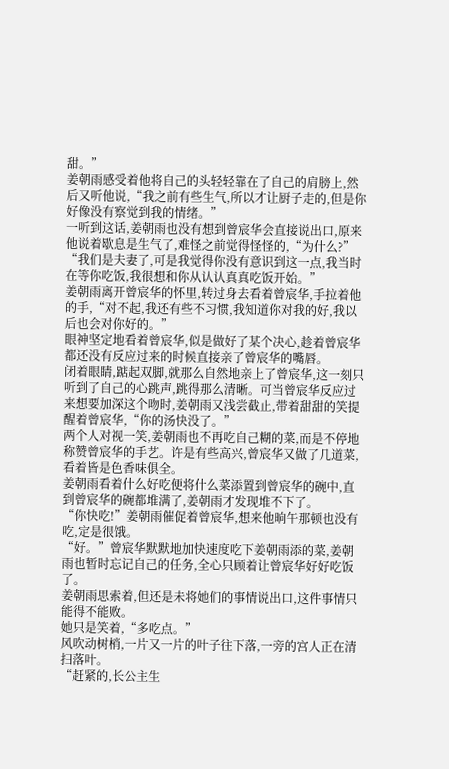甜。”
姜朝雨感受着他将自己的头轻轻靠在了自己的肩膀上,然后又听他说,“我之前有些生气,所以才让厨子走的,但是你好像没有察觉到我的情绪。”
一听到这话,姜朝雨也没有想到曾宸华会直接说出口,原来他说着歇息是生气了,难怪之前觉得怪怪的,“为什么?”
“我们是夫妻了,可是我觉得你没有意识到这一点,我当时在等你吃饭,我很想和你从认认真真吃饭开始。”
姜朝雨离开曾宸华的怀里,转过身去看着曾宸华,手拉着他的手,“对不起,我还有些不习惯,我知道你对我的好,我以后也会对你好的。”
眼神坚定地看着曾宸华,似是做好了某个决心,趁着曾宸华都还没有反应过来的时候直接亲了曾宸华的嘴唇。
闭着眼睛,踮起双脚,就那么自然地亲上了曾宸华,这一刻只听到了自己的心跳声,跳得那么清晰。可当曾宸华反应过来想要加深这个吻时,姜朝雨又浅尝截止,带着甜甜的笑提醒着曾宸华,“你的汤快没了。”
两个人对视一笑,姜朝雨也不再吃自己糊的菜,而是不停地称赞曾宸华的手艺。许是有些高兴,曾宸华又做了几道菜,看着皆是色香味俱全。
姜朝雨看着什么好吃便将什么菜添置到曾宸华的碗中,直到曾宸华的碗都堆满了,姜朝雨才发现堆不下了。
“你快吃!”姜朝雨催促着曾宸华,想来他晌午那顿也没有吃,定是很饿。
“好。”曾宸华默默地加快速度吃下姜朝雨添的菜,姜朝雨也暂时忘记自己的任务,全心只顾着让曾宸华好好吃饭了。
姜朝雨思索着,但还是未将她们的事情说出口,这件事情只能得不能败。
她只是笑着,“多吃点。”
风吹动树梢,一片又一片的叶子往下落,一旁的宫人正在清扫落叶。
“赶紧的,长公主生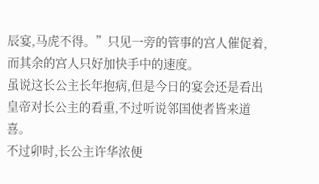辰宴,马虎不得。”只见一旁的管事的宫人催促着,而其余的宫人只好加快手中的速度。
虽说这长公主长年抱病,但是今日的宴会还是看出皇帝对长公主的看重,不过听说邻国使者皆来道喜。
不过卯时,长公主许华浓便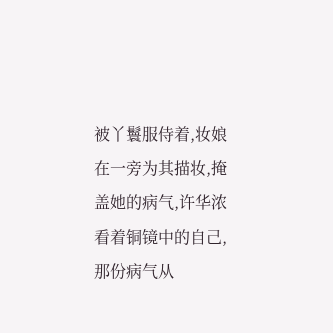被丫鬟服侍着,妆娘在一旁为其描妆,掩盖她的病气,许华浓看着铜镜中的自己,那份病气从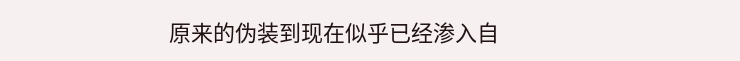原来的伪装到现在似乎已经渗入自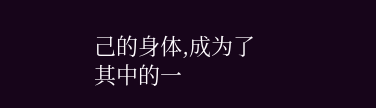己的身体,成为了其中的一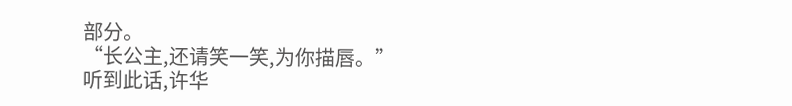部分。
“长公主,还请笑一笑,为你描唇。”
听到此话,许华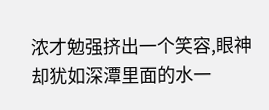浓才勉强挤出一个笑容,眼神却犹如深潭里面的水一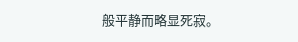般平静而略显死寂。